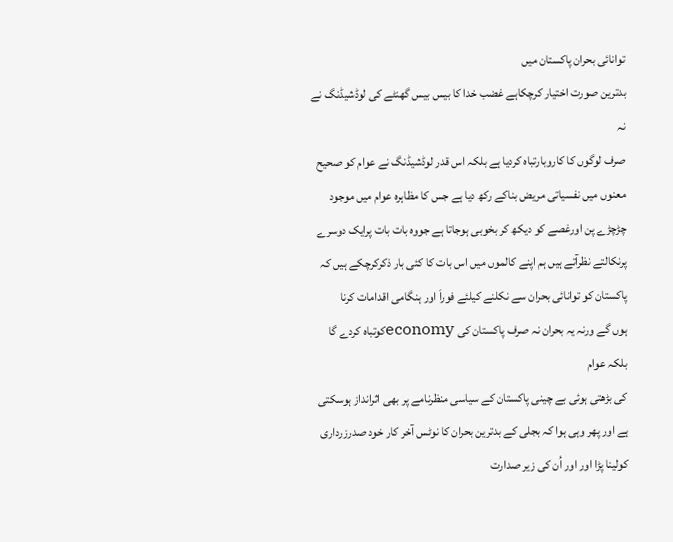توانائی بحران پاکستان میں
بدترین صورت اختیار کرچکاہے غضب خدا کا بیس بیس گھنٹے کی لوڈشیڈنگ نے نہ
صرف لوگوں کا کاروبارتباہ کردیا ہے بلکہ اس قدر لوڈشیڈنگ نے عوام کو صحیح
معنوں میں نفسیاتی مریض بناکے رکھ دیا ہے جس کا مظاہرہ عوام میں موجود
چڑچڑے پن اورغصے کو دیکھ کر بخوبی ہوجاتا ہے جووہ بات بات پرایک دوسرے
پرنکالتے نظرآتے ہیں ہم اپنے کالموں میں اس بات کا کئی بار ذکرکرچکے ہیں کہ
پاکستان کو توانائی بحران سے نکلنے کیلئے فوراَ اور ہنگامی اقدامات کرنا
ہوں گے ورنہ یہ بحران نہ صرف پاکستان کی economyکوتباہ کردے گا بلکہ عوام
کی بڑھتی ہوئی بے چینی پاکستان کے سیاسی منظرنامے پر بھی اثرانداز ہوسکتی
ہے اور پھر وہی ہوا کہ بجلی کے بدترین بحران کا نوٹس آخر کار خود صدرزرداری
کولینا پڑا اور اور اُن کی زیر صدارت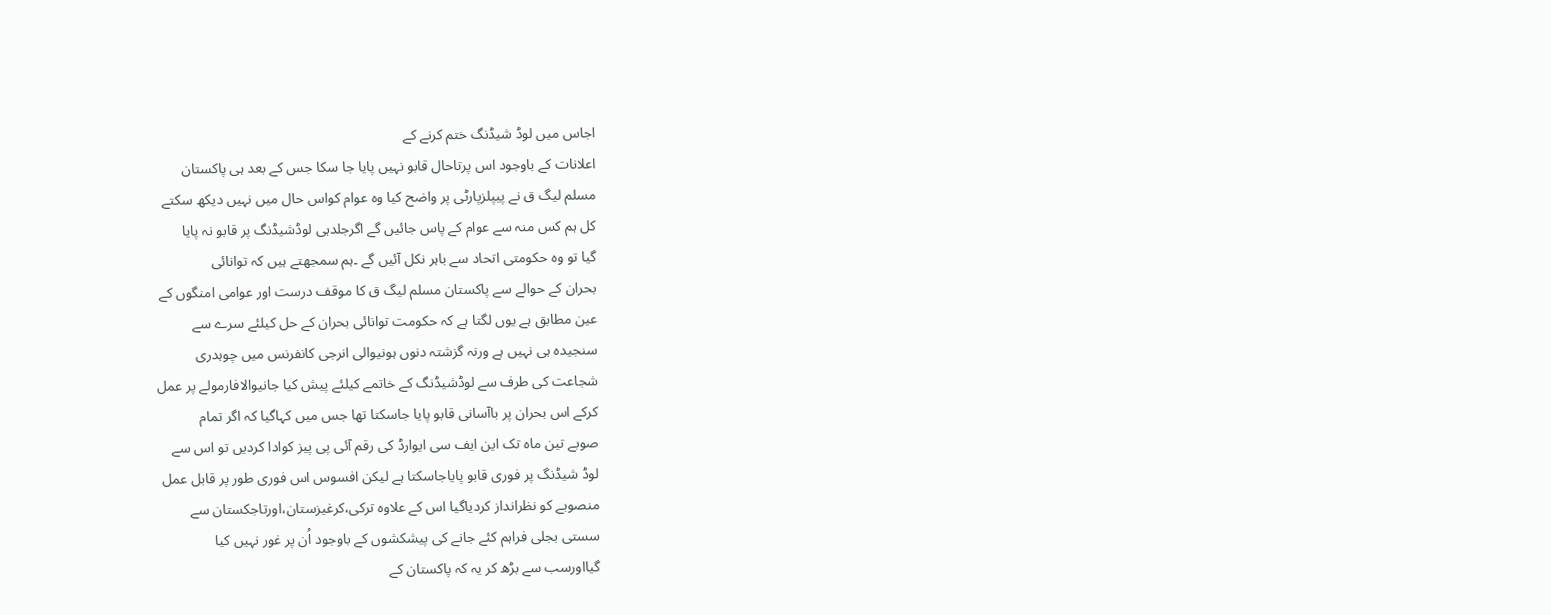اجاس میں لوڈ شیڈنگ ختم کرنے کے
اعلانات کے باوجود اس پرتاحال قابو نہیں پایا جا سکا جس کے بعد ہی پاکستان
مسلم لیگ ق نے پیپلزپارٹی پر واضح کیا وہ عوام کواس حال میں نہیں دیکھ سکتے
کل ہم کس منہ سے عوام کے پاس جائیں گے اگرجلدہی لوڈشیڈنگ پر قابو نہ پایا
گیا تو وہ حکومتی اتحاد سے باہر نکل آئیں گے ۔ہم سمجھتے ہیں کہ توانائی
بحران کے حوالے سے پاکستان مسلم لیگ ق کا موقف درست اور عوامی امنگوں کے
عین مطابق ہے یوں لگتا ہے کہ حکومت توانائی بحران کے حل کیلئے سرے سے
سنجیدہ ہی نہیں ہے ورنہ گزشتہ دنوں ہونیوالی انرجی کانفرنس میں چوہدری
شجاعت کی طرف سے لوڈشیڈنگ کے خاتمے کیلئے پیش کیا جانیوالافارمولے پر عمل
کرکے اس بحران پر باآسانی قابو پایا جاسکتا تھا جس میں کہاگیا کہ اگر تمام
صوبے تین ماہ تک این ایف سی ایوارڈ کی رقم آئی پی پیز کوادا کردیں تو اس سے
لوڈ شیڈنگ پر فوری قابو پایاجاسکتا ہے لیکن افسوس اس فوری طور پر قابل عمل
منصوبے کو نظرانداز کردیاگیا اس کے علاوہ ترکی،کرغیزستان،اورتاجکستان سے
سستی بجلی فراہم کئے جانے کی پیشکشوں کے باوجود اُن پر غور نہیں کیا
گیااورسب سے بڑھ کر یہ کہ پاکستان کے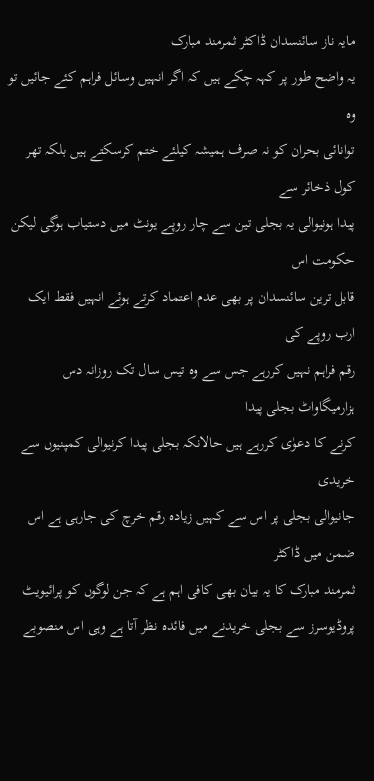مایہ ناز سائنسدان ڈاکٹر ثمرمند مبارک
یہ واضح طور پر کہہ چکے ہیں کہ اگر انہیں وسائل فراہم کئے جائیں تو وہ
توانائی بحران کو نہ صرف ہمیشہ کیلئے ختم کرسکتے ہیں بلکہ تھر کول ذخائر سے
پیدا ہونیوالی یہ بجلی تین سے چار روپے یونٹ میں دستیاب ہوگی لیکن حکومت اس
قابل ترین سائنسدان پر بھی عدم اعتماد کرتے ہوئے انہیں فقط ایک ارب روپے کی
رقم فراہم نہیں کررہے جس سے وہ تیس سال تک روزانہ دس ہزارمیگاواٹ بجلی پیدا
کرنے کا دعوٰی کررہے ہیں حالانکہ بجلی پیدا کرنیوالی کمپنیوں سے خریدی
جانیوالی بجلی پر اس سے کہیں زیادہ رقم خرچ کی جارہی ہے اس ضمن میں ڈاکٹر
ثمرمند مبارک کا یہ بیان بھی کافی اہم ہے کہ جن لوگوں کو پرائیویٹ
پروڈیوسرز سے بجلی خریدنے میں فائدہ نظر آتا ہے وہی اس منصوبے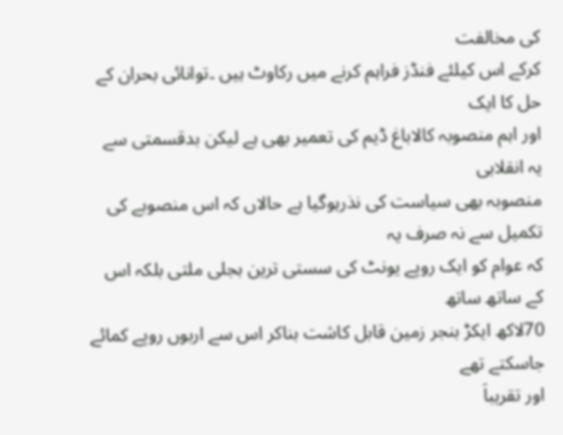کی مخالفت
کرکے اس کیلئے فنڈز فراہم کرنے میں رکاوٹ ہیں ۔توانائی بحران کے حل کا ایک
اور اہم منصوبہ کالاباغ ڈیم کی تعمیر بھی ہے لیکن بدقسمتی سے یہ انقلابی
منصوبہ بھی سیاست کی نذرہوگیا ہے حالاں کہ اس منصوبے کی تکمیل سے نہ صرف یہ
کہ عوام کو ایک روپے یونٹ کی سستی ترین بجلی ملتی بلکہ اس کے ساتھ ساتھ
70لاکھ ایکڑ بنجر زمین قابل کاشت بناکر اس سے اربوں روپے کمائے جاسکتے تھے
اور تقریباَ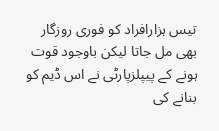تیس ہزارافراد کو فوری روزگار بھی مل جاتا لیکن باوجود قوت
ہونے کے پیپلزپارٹی نے اس ڈیم کو بنانے کی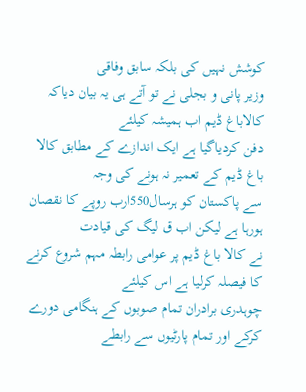کوشش نہیں کی بلکہ سابق وفاقی
وزیر پانی و بجلی نے تو آتے ہی یہ بیان دیاکہ کالاباغ ڈیم اب ہمیشہ کیلئے
دفن کردیاگیا ہے ایک اندازے کے مطابق کالا باغ ڈیم کے تعمیر نہ ہونے کی وجہ
سے پاکستان کو ہرسال550ارب روپے کا نقصان ہورہا ہے لیکن اب ق لیگ کی قیادت
نے کالا باغ ڈیم پر عوامی رابطہ مہم شروع کرنے کا فیصلہ کرلیا ہے اس کیلئے
چوہدری برادران تمام صوبوں کے ہنگامی دورے کرکے اور تمام پارٹیوں سے رابطے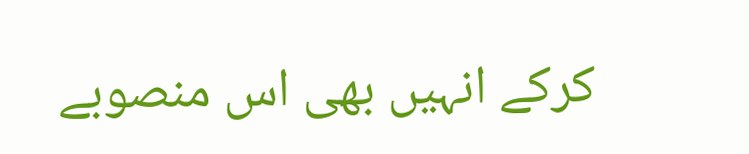کرکے انہیں بھی اس منصوبے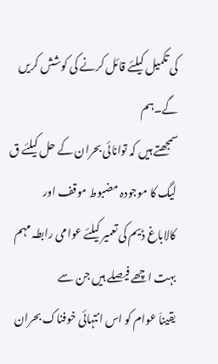کی تکمیل کیلئے قائل کرنے کی کوشش کریں گے۔ہم
سمجھتے ہیں کہ توانائی بحران کے حل کیلئے ق لیگ کا موجودہ مضبوط موقف اور
کالاباغ ڈیم کی تعمیر کیلئے عوامی رابطہ مہم بہت اچھے فیصلے ہیں جن سے
یقیناَ عوام کو اس انتہائی خوفناک بحران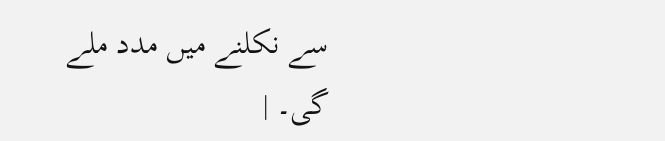سے نکلنے میں مدد ملے گی۔ |